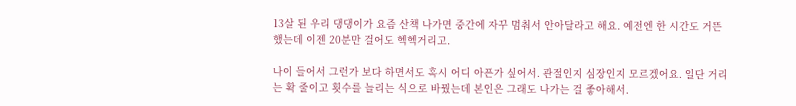13살 된 우리 댕댕이가 요즘 산책 나가면 중간에 자꾸 멈춰서 안아달라고 해요. 예전엔 한 시간도 거뜬했는데 이젠 20분만 걸어도 헥헥거리고.

나이 들어서 그런가 보다 하면서도 혹시 어디 아픈가 싶어서. 관절인지 심장인지 모르겠어요. 일단 거리는 확 줄이고 횟수를 늘리는 식으로 바꿨는데 본인은 그래도 나가는 걸 좋아해서.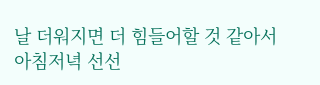날 더워지면 더 힘들어할 것 같아서 아침저녁 선선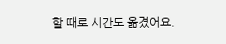할 때로 시간도 옮겼어요.